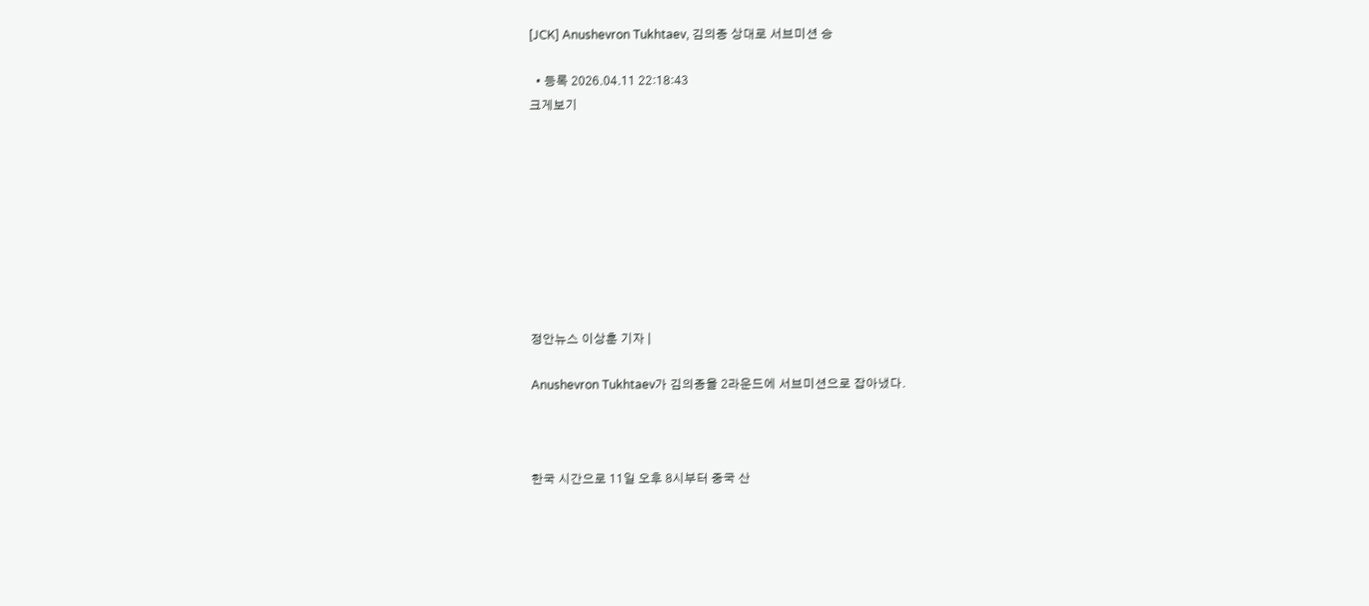[JCK] Anushevron Tukhtaev, 김의종 상대로 서브미션 승

  • 등록 2026.04.11 22:18:43
크게보기









정안뉴스 이상훈 기자 |

Anushevron Tukhtaev가 김의종을 2라운드에 서브미션으로 잡아냈다.



한국 시간으로 11일 오후 8시부터 중국 산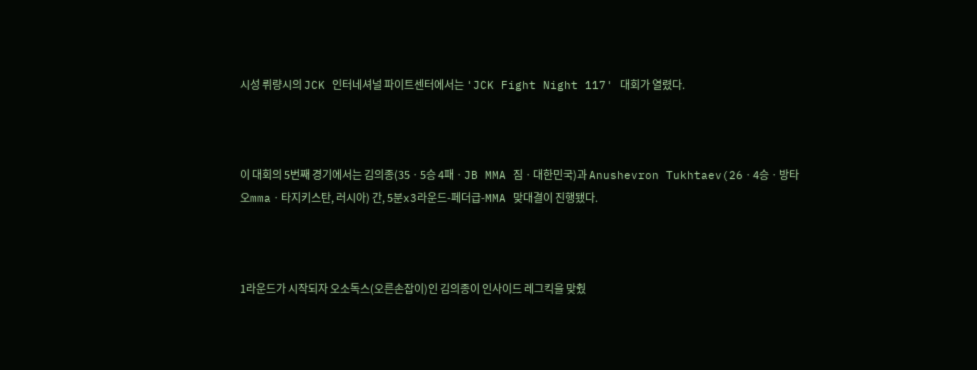시성 뤼량시의 JCK 인터네셔널 파이트센터에서는 'JCK Fight Night 117' 대회가 열렸다.



이 대회의 5번째 경기에서는 김의종(35ㆍ5승 4패ㆍJB MMA 짐ㆍ대한민국)과 Anushevron Tukhtaev(26ㆍ4승ㆍ방타오mmaㆍ타지키스탄, 러시아) 간, 5분x3라운드-페더급-MMA 맞대결이 진행됐다.



1라운드가 시작되자 오소독스(오른손잡이)인 김의종이 인사이드 레그킥을 맞췄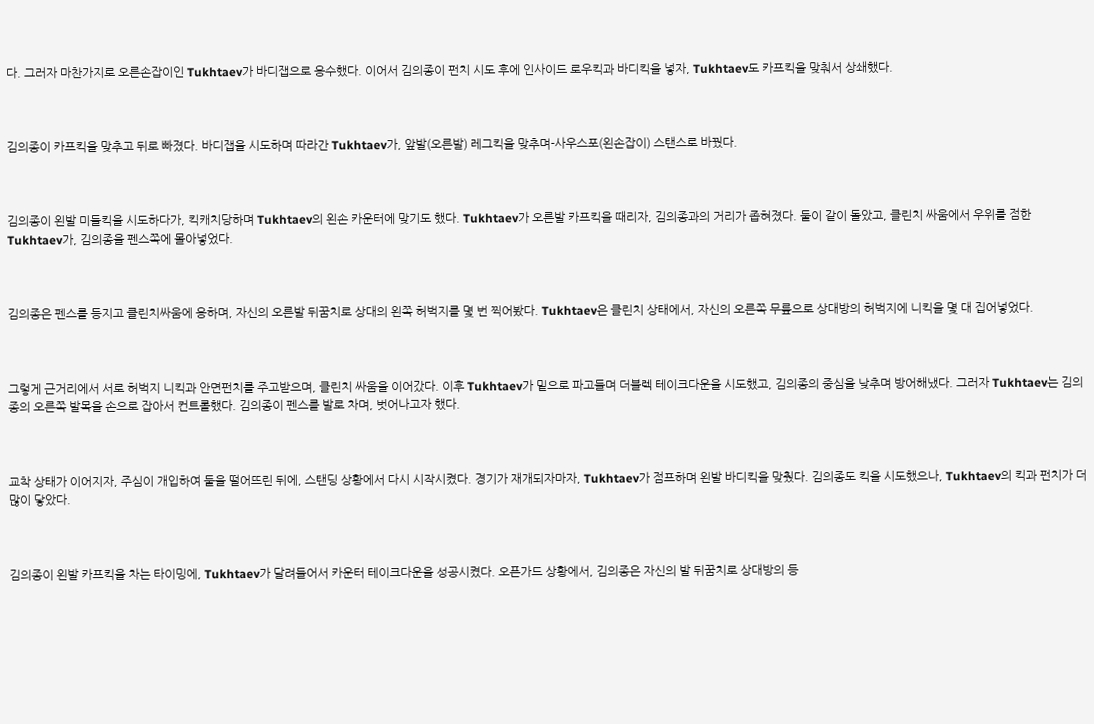다. 그러자 마찬가지로 오른손잡이인 Tukhtaev가 바디잽으로 응수했다. 이어서 김의종이 펀치 시도 후에 인사이드 로우킥과 바디킥을 넣자, Tukhtaev도 카프킥을 맞춰서 상쇄했다.



김의종이 카프킥을 맞추고 뒤로 빠졌다. 바디잽을 시도하며 따라간 Tukhtaev가, 앞발(오른발) 레그킥을 맞추며-사우스포(왼손잡이) 스탠스로 바꿨다.



김의종이 왼발 미들킥을 시도하다가, 킥캐치당하며 Tukhtaev의 왼손 카운터에 맞기도 했다. Tukhtaev가 오른발 카프킥을 때리자, 김의종과의 거리가 좁혀졌다. 둘이 같이 돌았고, 클린치 싸움에서 우위를 점한 Tukhtaev가, 김의종을 펜스쪽에 몰아넣었다.



김의종은 펜스를 등지고 클린치싸움에 응하며, 자신의 오른발 뒤꿈치로 상대의 왼쪽 허벅지를 몇 번 찍어봤다. Tukhtaev은 클린치 상태에서, 자신의 오른쪽 무릎으로 상대방의 허벅지에 니킥을 몇 대 집어넣었다.



그렇게 근거리에서 서로 허벅지 니킥과 안면펀치를 주고받으며, 클린치 싸움을 이어갔다. 이후 Tukhtaev가 밑으로 파고들며 더블렉 테이크다운을 시도했고, 김의종의 중심을 낮추며 방어해냈다. 그러자 Tukhtaev는 김의종의 오른쪽 발목을 손으로 잡아서 컨트롤했다. 김의종이 펜스를 발로 차며, 벗어나고자 했다.



교착 상태가 이어지자, 주심이 개입하여 둘을 떨어뜨린 뒤에, 스탠딩 상황에서 다시 시작시켰다. 경기가 재개되자마자, Tukhtaev가 점프하며 왼발 바디킥을 맞췄다. 김의종도 킥을 시도했으나, Tukhtaev의 킥과 펀치가 더 많이 닿았다.



김의종이 왼발 카프킥을 차는 타이밍에, Tukhtaev가 달려들어서 카운터 테이크다운을 성공시켰다. 오픈가드 상황에서, 김의종은 자신의 발 뒤꿈치로 상대방의 등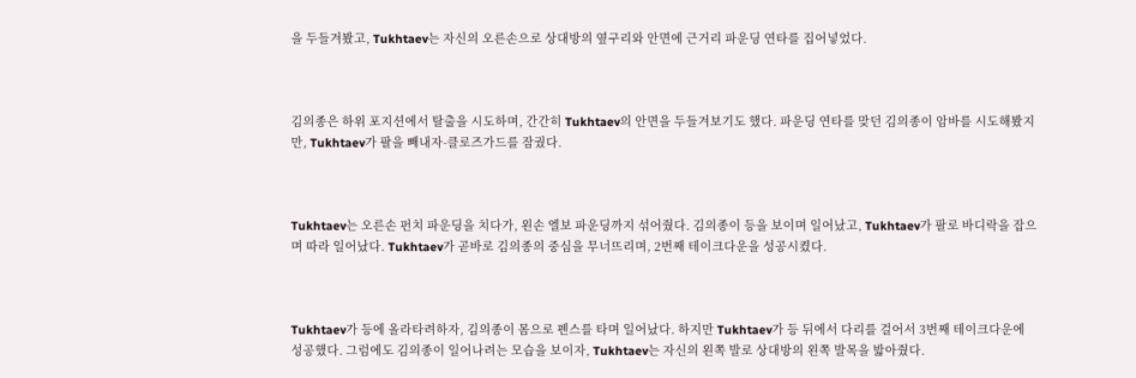을 두들겨봤고, Tukhtaev는 자신의 오른손으로 상대방의 옆구리와 안면에 근거리 파운딩 연타를 집어넣었다.



김의종은 하위 포지션에서 탈출을 시도하며, 간간히 Tukhtaev의 안면을 두들겨보기도 했다. 파운딩 연타를 맞던 김의종이 암바를 시도해봤지만, Tukhtaev가 팔을 빼내자-클로즈가드를 잠궜다.



Tukhtaev는 오른손 펀치 파운딩을 치다가, 왼손 엘보 파운딩까지 섞어줬다. 김의종이 등을 보이며 일어났고, Tukhtaev가 팔로 바디락을 잡으며 따라 일어났다. Tukhtaev가 곧바로 김의종의 중심을 무너뜨리며, 2번째 테이크다운을 성공시켰다.



Tukhtaev가 등에 올라타려하자, 김의종이 몸으로 펜스를 타며 일어났다. 하지만 Tukhtaev가 등 뒤에서 다리를 걸어서 3번째 테이크다운에 성공했다. 그럼에도 김의종이 일어나려는 모습을 보이자, Tukhtaev는 자신의 왼쪽 발로 상대방의 왼쪽 발목을 밟아줬다.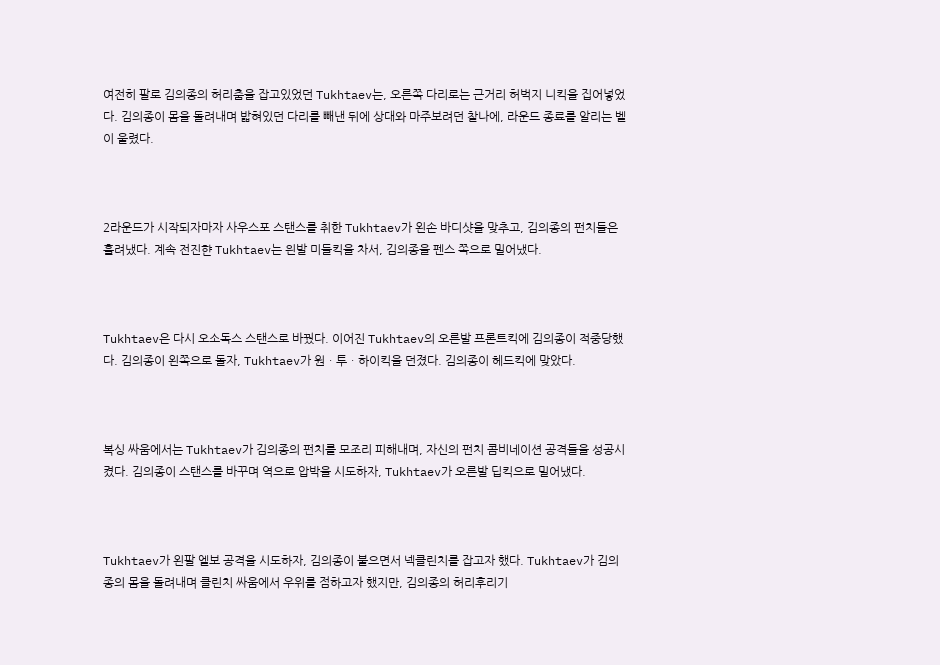여전히 팔로 김의종의 허리춤을 잡고있었던 Tukhtaev는, 오른쪽 다리로는 근거리 허벅지 니킥을 집어넣었다. 김의종이 몸을 돌려내며 밟혀있던 다리를 빼낸 뒤에 상대와 마주보려던 찰나에, 라운드 종료를 알리는 벨이 울렸다.



2라운드가 시작되자마자 사우스포 스탠스를 취한 Tukhtaev가 왼손 바디샷을 맞추고, 김의종의 펀치들은 흘려냈다. 계속 전진햔 Tukhtaev는 읜발 미들킥을 차서, 김의종을 펜스 쪽으로 밀어냈다.



Tukhtaev은 다시 오소독스 스탠스로 바꿨다. 이어진 Tukhtaev의 오른발 프론트킥에 김의종이 적중당했다. 김의종이 왼쪽으로 돌자, Tukhtaev가 원ㆍ투ㆍ하이킥을 던졌다. 김의종이 헤드킥에 맞았다.



복싱 싸움에서는 Tukhtaev가 김의종의 펀치를 모조리 피해내며, 자신의 펀치 콤비네이션 공격들을 성공시켰다. 김의종이 스탠스를 바꾸며 역으로 압박을 시도하자, Tukhtaev가 오른발 딥킥으로 밀어냈다.



Tukhtaev가 왼팔 엘보 공격을 시도하자, 김의종이 붙으면서 넥클린치를 잡고자 했다. Tukhtaev가 김의종의 몸을 돌려내며 클린치 싸움에서 우위를 점하고자 했지만, 김의종의 허리후리기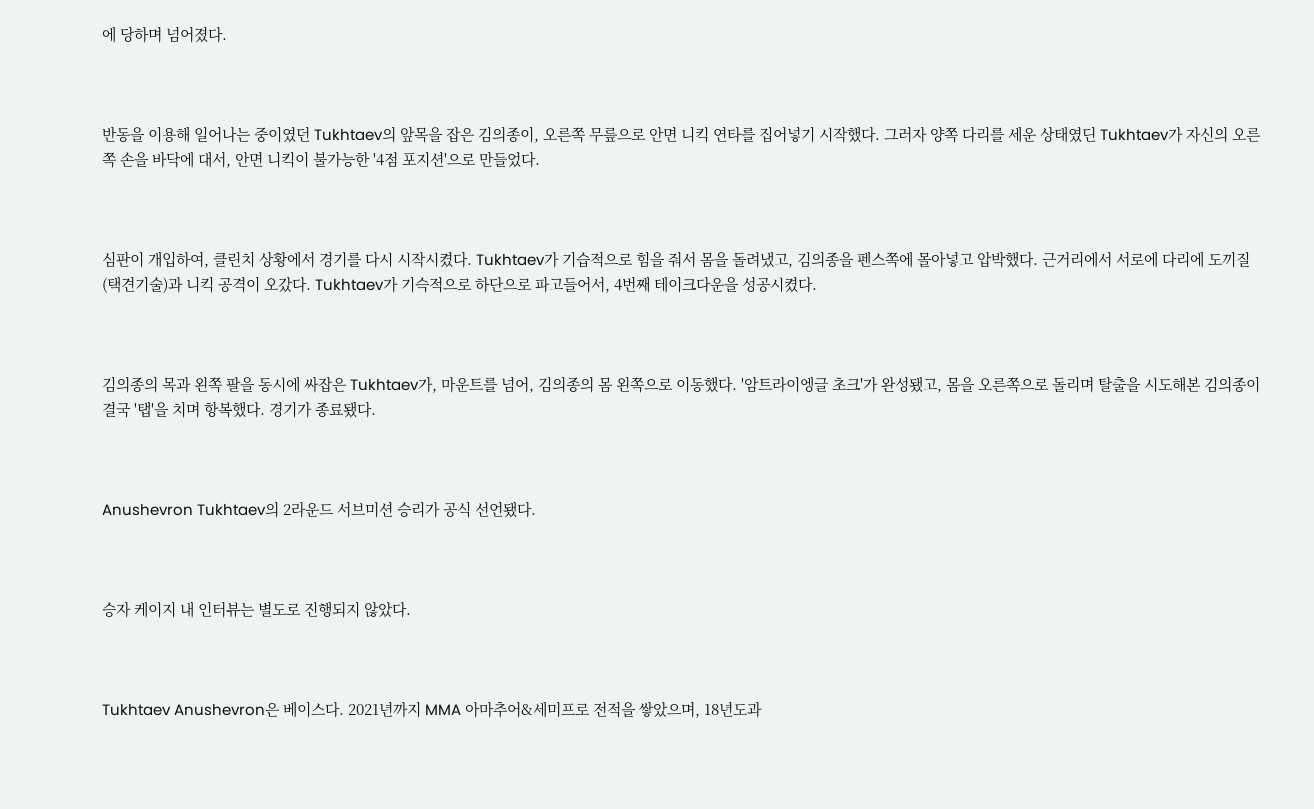에 당하며 넘어졌다.



반동을 이용해 일어나는 중이였던 Tukhtaev의 앞목을 잡은 김의종이, 오른쪽 무릎으로 안면 니킥 연타를 집어넣기 시작했다. 그러자 양쪽 다리를 세운 상태였딘 Tukhtaev가 자신의 오른쪽 손을 바닥에 대서, 안면 니킥이 불가능한 '4점 포지션'으로 만들었다.



심판이 개입하여, 클린치 상황에서 경기를 다시 시작시켰다. Tukhtaev가 기습적으로 힘을 줘서 몸을 돌려냈고, 김의종을 펜스쪽에 몰아넣고 압박했다. 근거리에서 서로에 다리에 도끼질(택견기술)과 니킥 공격이 오갔다. Tukhtaev가 기슥적으로 하단으로 파고들어서, 4번째 테이크다운을 성공시켰다.



김의종의 목과 왼쪽 팔을 동시에 싸잡은 Tukhtaev가, 마운트를 넘어, 김의종의 몸 왼쪽으로 이동했다. '암트라이엥글 초크'가 완성됐고, 몸을 오른쪽으로 돌리며 탈출을 시도해본 김의종이 결국 '탭'을 치며 항복했다. 경기가 종료됐다.



Anushevron Tukhtaev의 2라운드 서브미션 승리가 공식 선언됐다.



승자 케이지 내 인터뷰는 별도로 진행되지 않았다.



Tukhtaev Anushevron은 베이스다. 2021년까지 MMA 아마추어&세미프로 전적을 쌓았으며, 18년도과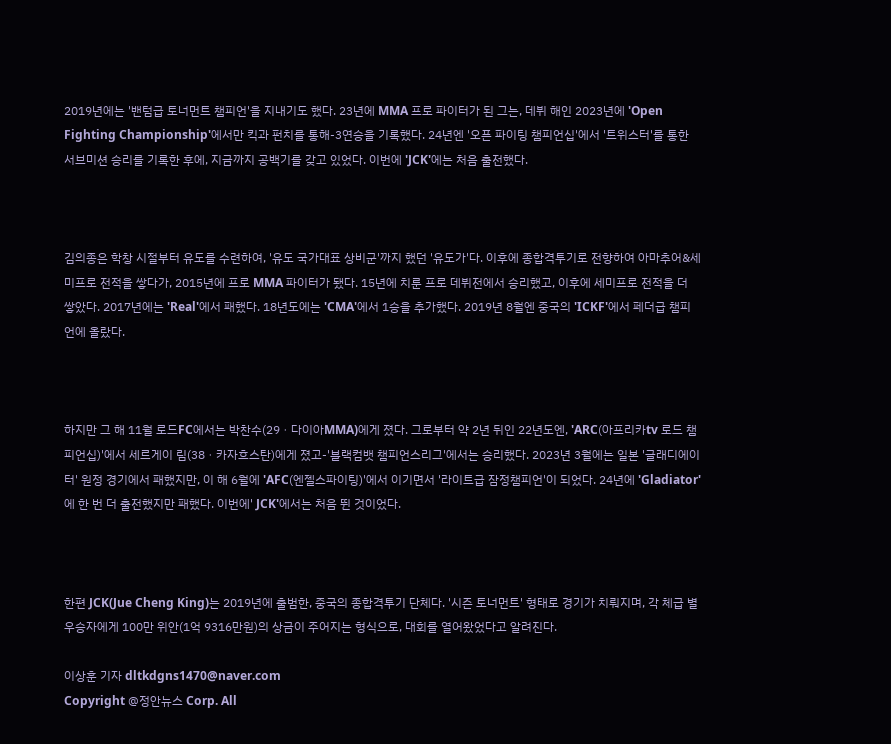2019년에는 '밴텀급 토너먼트 챔피언'을 지내기도 했다. 23년에 MMA 프로 파이터가 된 그는, 데뷔 해인 2023년에 'Open Fighting Championship'에서만 킥과 펀치를 통해-3연승을 기록했다. 24년엔 '오픈 파이팅 챔피언십'에서 '트위스터'를 통한 서브미션 승리를 기록한 후에, 지금까지 공백기를 갖고 있었다. 이번에 'JCK'에는 처음 출전했다.



김의종은 학창 시절부터 유도를 수련하여, '유도 국가대표 상비군'까지 했던 '유도가'다. 이후에 종합격투기로 전향하여 아마추어&세미프로 전적을 쌓다가, 2015년에 프로 MMA 파이터가 됐다. 15년에 치룬 프로 데뷔전에서 승리했고, 이후에 세미프로 전적을 더 쌓았다. 2017년에는 'Real'에서 패했다. 18년도에는 'CMA'에서 1승을 추가했다. 2019년 8월엔 중국의 'ICKF'에서 페더급 챔피언에 올랐다.



하지만 그 해 11월 로드FC에서는 박찬수(29ㆍ다이아MMA)에게 졌다. 그로부터 약 2년 뒤인 22년도엔, 'ARC(아프리카tv 로드 챔피언십)'에서 세르게이 림(38ㆍ카자흐스탄)에게 졌고-'블랙컴뱃 챔피언스리그'에서는 승리했다. 2023년 3월에는 일본 '글래디에이터' 원정 경기에서 패했지만, 이 해 6월에 'AFC(엔젤스파이팅)'에서 이기면서 '라이트급 잠정챔피언'이 되었다. 24년에 'Gladiator'에 한 번 더 출전했지만 패했다. 이번에' JCK'에서는 처음 뛴 것이었다.



한편 JCK(Jue Cheng King)는 2019년에 출범한, 중국의 종합격투기 단체다. '시즌 토너먼트' 형태로 경기가 치뤄지며, 각 체급 별 우승자에게 100만 위안(1억 9316만원)의 상금이 주어지는 형식으로, 대회를 열어왔었다고 알려진다.

이상훈 기자 dltkdgns1470@naver.com
Copyright @정안뉴스 Corp. All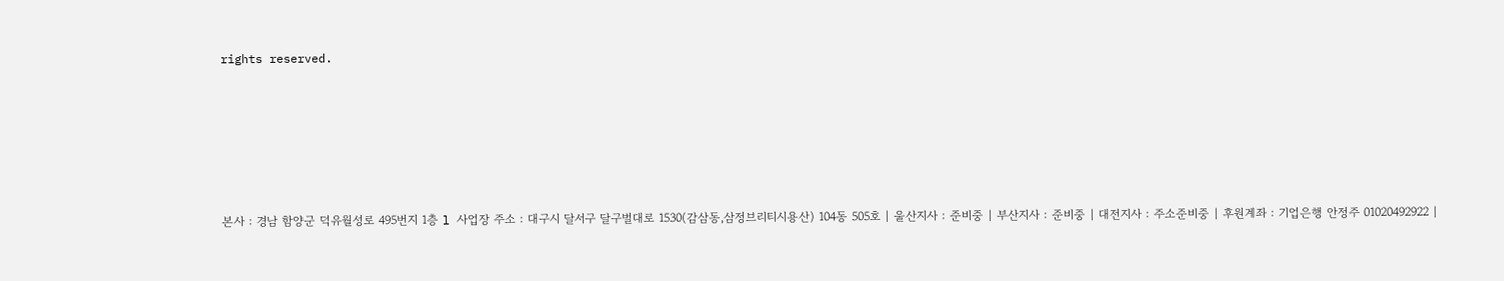rights reserved.






본사 : 경남 함양군 덕유월성로 495번지 1층 l 사업장 주소 : 대구시 달서구 달구벌대로 1530(감삼동,삼정브리티시용산) 104동 505호 | 울산지사 : 준비중 | 부산지사 : 준비중 | 대전지사 : 주소준비중 | 후원계좌 : 기업은행 안정주 01020492922 |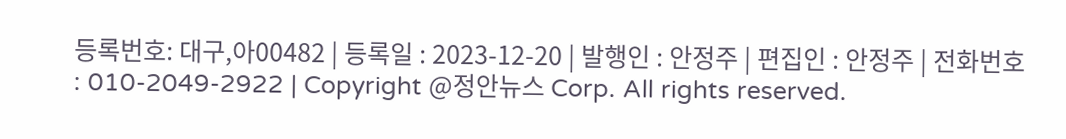등록번호: 대구,아00482 | 등록일 : 2023-12-20 | 발행인 : 안정주 | 편집인 : 안정주 | 전화번호 : 010-2049-2922 | Copyright @정안뉴스 Corp. All rights reserved.